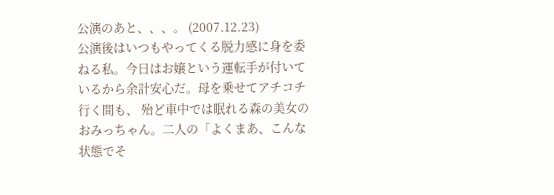公演のあと、、、。 (2007.12.23)
公演後はいつもやってくる脱力感に身を委ねる私。今日はお嬢という運転手が付いているから余計安心だ。母を乗せてアチコチ行く間も、 殆ど車中では眠れる森の美女のおみっちゃん。二人の「よくまあ、こんな状態でそ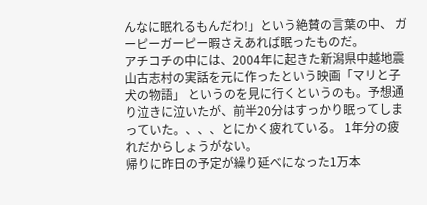んなに眠れるもんだわ!」という絶賛の言葉の中、 ガーピーガーピー暇さえあれば眠ったものだ。
アチコチの中には、2004年に起きた新潟県中越地震山古志村の実話を元に作ったという映画「マリと子犬の物語」 というのを見に行くというのも。予想通り泣きに泣いたが、前半20分はすっかり眠ってしまっていた。、、、とにかく疲れている。 1年分の疲れだからしょうがない。
帰りに昨日の予定が繰り延べになった1万本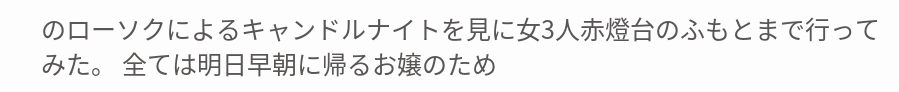のローソクによるキャンドルナイトを見に女3人赤燈台のふもとまで行ってみた。 全ては明日早朝に帰るお嬢のため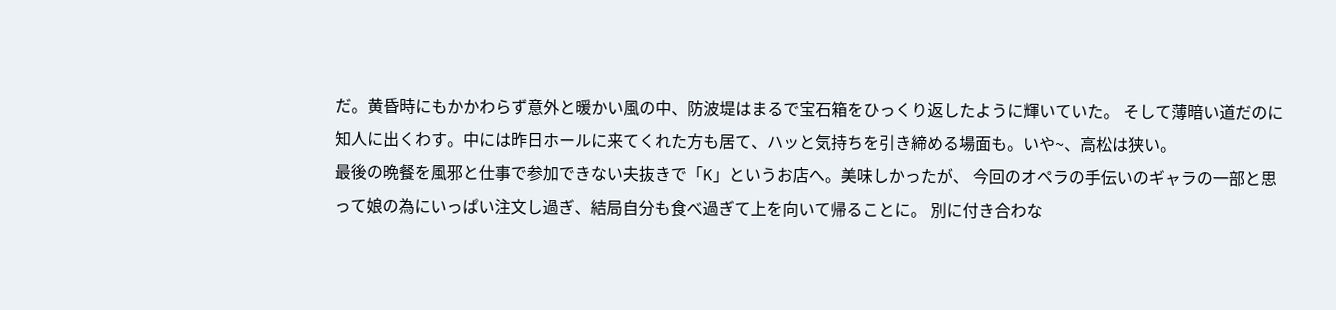だ。黄昏時にもかかわらず意外と暖かい風の中、防波堤はまるで宝石箱をひっくり返したように輝いていた。 そして薄暗い道だのに知人に出くわす。中には昨日ホールに来てくれた方も居て、ハッと気持ちを引き締める場面も。いや~、高松は狭い。
最後の晩餐を風邪と仕事で参加できない夫抜きで「K」というお店へ。美味しかったが、 今回のオペラの手伝いのギャラの一部と思って娘の為にいっぱい注文し過ぎ、結局自分も食べ過ぎて上を向いて帰ることに。 別に付き合わな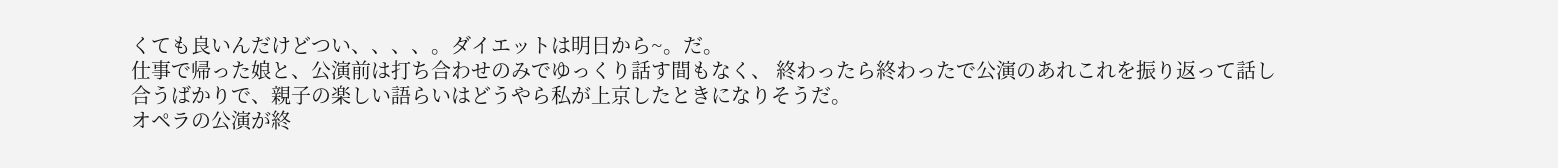くても良いんだけどつい、、、、。ダイエットは明日から~。だ。
仕事で帰った娘と、公演前は打ち合わせのみでゆっくり話す間もなく、 終わったら終わったで公演のあれこれを振り返って話し合うばかりで、親子の楽しい語らいはどうやら私が上京したときになりそうだ。
オペラの公演が終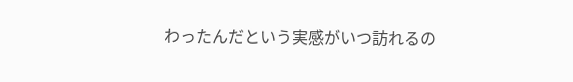わったんだという実感がいつ訪れるの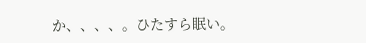か、、、、。ひたすら眠い。